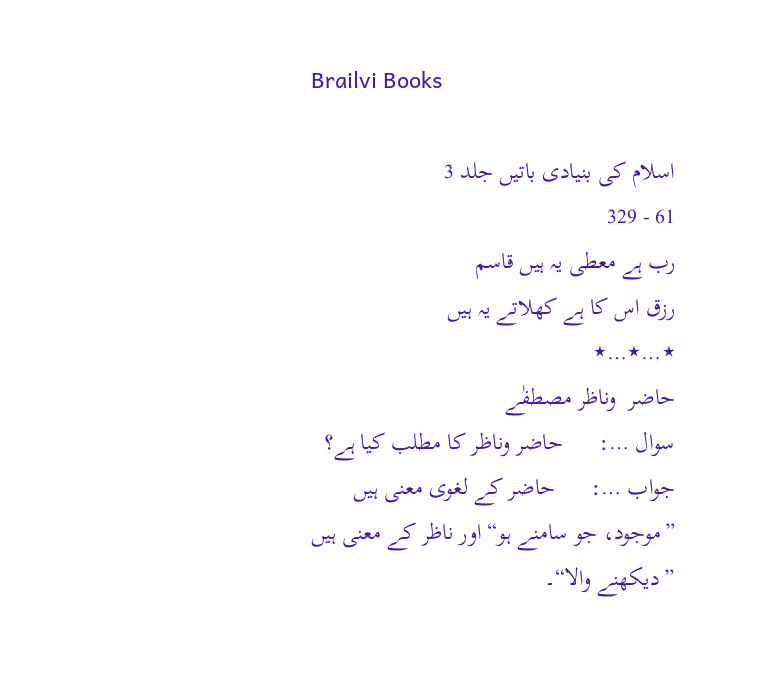Brailvi Books

اسلام کی بنیادی باتیں جلد 3
61 - 329
رب ہے معطی یہ ہیں قاسم
رزق اس کا ہے کھلاتے یہ ہیں
٭…٭…٭
حاضر  وناظر مصطفٰے
سوال …:      حاضر وناظر کا مطلب کیا ہے؟
جواب …:      حاضر کے لغوی معنی ہیں ”موجود، جو سامنے ہو“ اور ناظر کے معنی ہیں ”دیکھنے والا“۔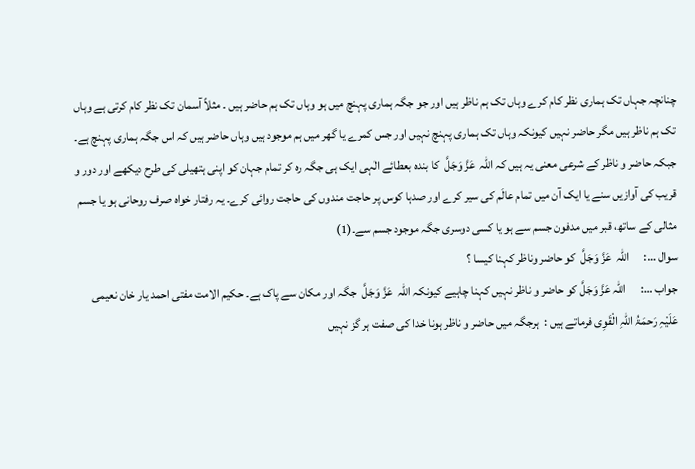چنانچہ جہاں تک ہماری نظر کام کرے وہاں تک ہم ناظر ہیں اور جو جگہ ہماری پہنچ میں ہو وہاں تک ہم حاضر ہیں ۔ مثلاً آسمان تک نظر کام کرتی ہے وہاں تک ہم ناظر ہیں مگر حاضر نہیں کیونکہ وہاں تک ہماری پہنچ نہیں اور جس کمرے یا گھر میں ہم موجود ہیں وہاں حاضر ہیں کہ اس جگہ ہماری پہنچ ہے۔ جبکہ حاضر و ناظر کے شرعی معنی یہ ہیں کہ اللہ  عَزَّ وَجَلَّ  کا بندہ بعطائے الٰہی ایک ہی جگہ رہ کر تمام جہان کو اپنی ہتھیلی کی طرح دیکھے اور دور و قریب کی آوازیں سنے یا ایک آن میں تمام عالَم کی سیر کرے اور صدہا کوس پر حاجت مندوں کی حاجت روائی کرے۔ یہ رفتار خواہ صرف روحانی ہو یا جسم مثالی کے ساتھ، قبر میں مدفون جسم سے ہو یا کسی دوسری جگہ موجود جسم سے۔(1)
سوال …:      اللہ  عَزَّ وَجَلَّ  کو حاضر وناظر کہنا کیسا ؟
جواب …:      اللہ عَزَّ وَجَلَّ کو حاضر و ناظر نہیں کہنا چاہیے کیونکہ اللہ  عَزَّ وَجَلَّ  جگہ اور مکان سے پاک ہے۔ حکیم الامت مفتی احمد یار خان نعیمی عَلَیْہِ رَحمَۃُ اللّٰہِ الْقَوِی فرماتے ہیں :  ہرجگہ میں حاضر و ناظر ہونا خدا کی صفت ہر گز نہیں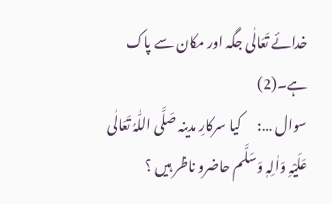خدائے تَعَالٰی جگہ اور مکان سے پاک ہے۔(2)
سوال …:      کیا سرکارِ مدینہ صَلَّی اللّٰہُ تَعَالٰی عَلَیْہِ وَاٰلِہٖ وَسَلَّم حاضرو ناظر ہیں ؟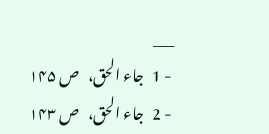___
 - 1   جاء الحق،   ص ۱۴۵
 - 2   جاء الحق،   ص ۱۴۳